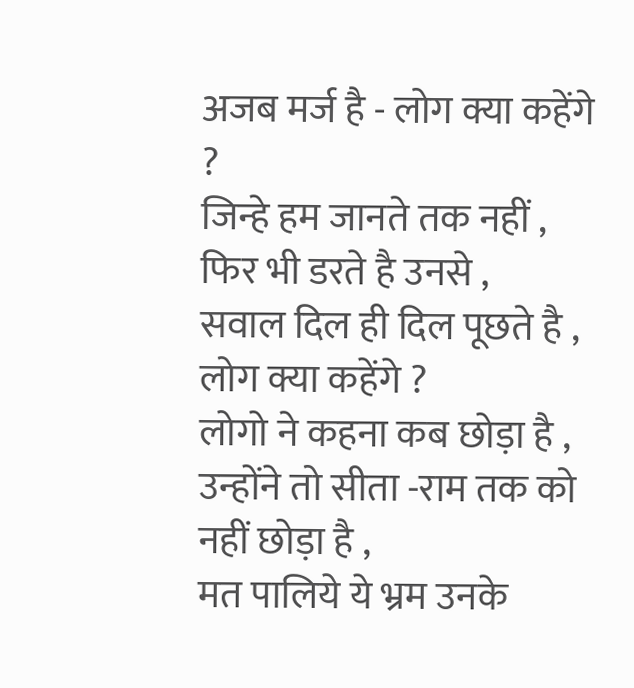अजब मर्ज है - लोग क्या कहेंगे ?
जिन्हे हम जानते तक नहीं ,
फिर भी डरते है उनसे ,
सवाल दिल ही दिल पूछते है ,
लोग क्या कहेंगे ?
लोगो ने कहना कब छोड़ा है ,
उन्होंने तो सीता -राम तक को नहीं छोड़ा है ,
मत पालिये ये भ्रम उनके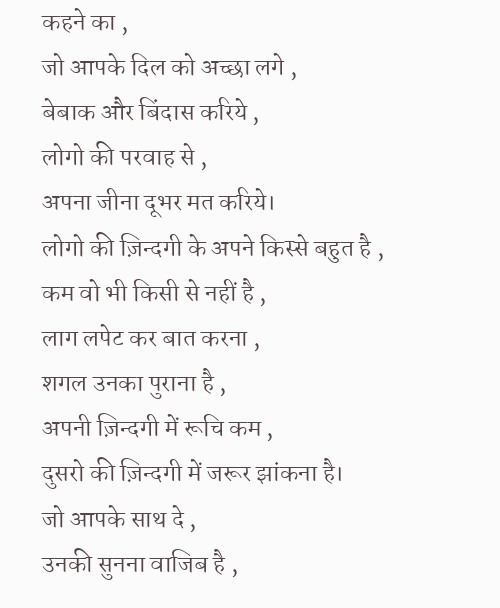कहने का ,
जो आपके दिल को अच्छा लगे ,
बेबाक और बिंदास करिये ,
लोगो की परवाह से ,
अपना जीना दूभर मत करिये।
लोगो की ज़िन्दगी के अपने किस्से बहुत है ,
कम वो भी किसी से नहीं है ,
लाग लपेट कर बात करना ,
शगल उनका पुराना है ,
अपनी ज़िन्दगी में रूचि कम ,
दुसरो की ज़िन्दगी में जरूर झांकना है।
जो आपके साथ दे ,
उनकी सुनना वाजिब है ,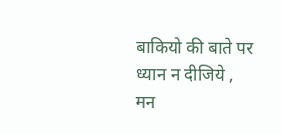बाकियो की बाते पर ध्यान न दीजिये ,
मन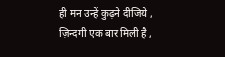ही मन उन्हें कुढ़ने दीजिये ,
ज़िन्दगी एक बार मिली है ,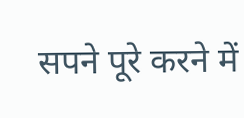सपने पूरे करने में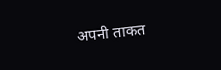अपनी ताकत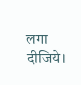लगा दीजिये।